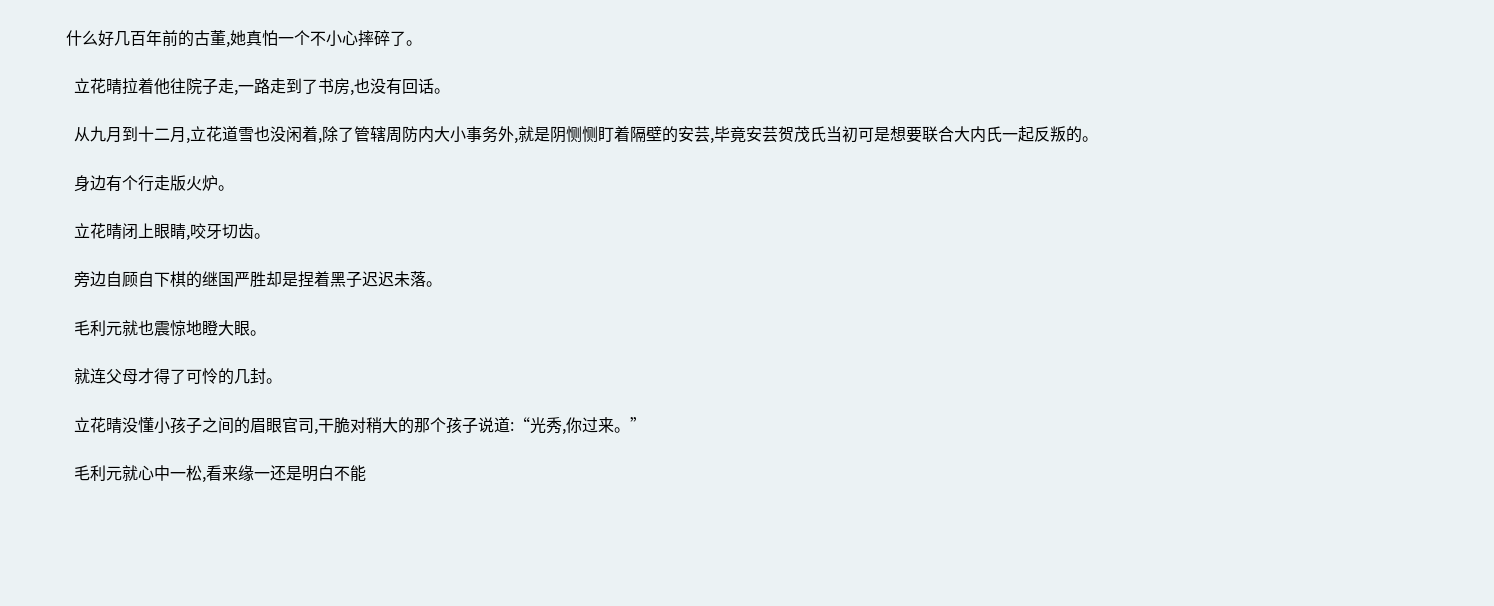什么好几百年前的古董,她真怕一个不小心摔碎了。

  立花晴拉着他往院子走,一路走到了书房,也没有回话。

  从九月到十二月,立花道雪也没闲着,除了管辖周防内大小事务外,就是阴恻恻盯着隔壁的安芸,毕竟安芸贺茂氏当初可是想要联合大内氏一起反叛的。

  身边有个行走版火炉。

  立花晴闭上眼睛,咬牙切齿。

  旁边自顾自下棋的继国严胜却是捏着黑子迟迟未落。

  毛利元就也震惊地瞪大眼。

  就连父母才得了可怜的几封。

  立花晴没懂小孩子之间的眉眼官司,干脆对稍大的那个孩子说道:“光秀,你过来。”

  毛利元就心中一松,看来缘一还是明白不能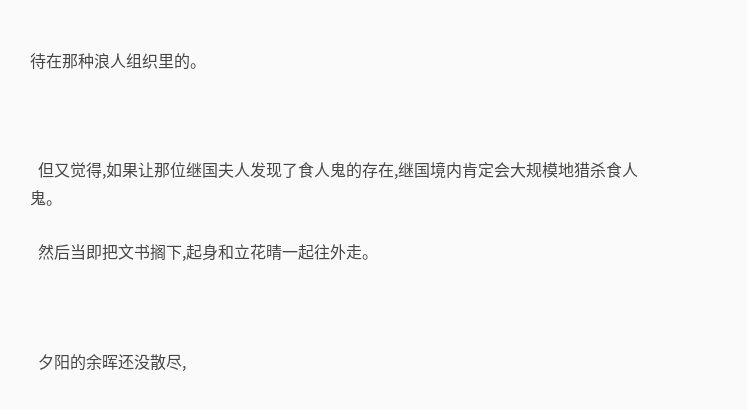待在那种浪人组织里的。



  但又觉得,如果让那位继国夫人发现了食人鬼的存在,继国境内肯定会大规模地猎杀食人鬼。

  然后当即把文书搁下,起身和立花晴一起往外走。



  夕阳的余晖还没散尽,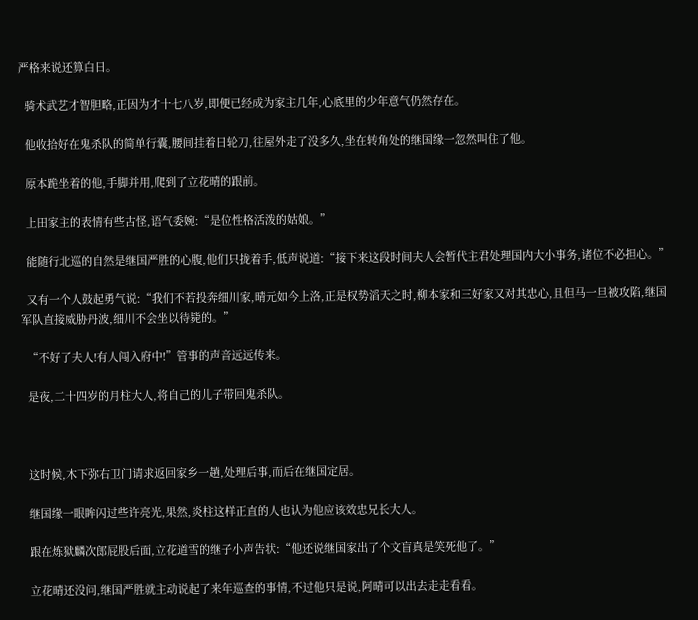严格来说还算白日。

  骑术武艺才智胆略,正因为才十七八岁,即便已经成为家主几年,心底里的少年意气仍然存在。

  他收拾好在鬼杀队的简单行囊,腰间挂着日轮刀,往屋外走了没多久,坐在转角处的继国缘一忽然叫住了他。

  原本跪坐着的他,手脚并用,爬到了立花晴的跟前。

  上田家主的表情有些古怪,语气委婉:“是位性格活泼的姑娘。”

  能随行北巡的自然是继国严胜的心腹,他们只拢着手,低声说道:“接下来这段时间夫人会暂代主君处理国内大小事务,诸位不必担心。”

  又有一个人鼓起勇气说:“我们不若投奔细川家,晴元如今上洛,正是权势滔天之时,柳本家和三好家又对其忠心,且但马一旦被攻陷,继国军队直接威胁丹波,细川不会坐以待毙的。”

  “不好了夫人!有人闯入府中!”管事的声音远远传来。

  是夜,二十四岁的月柱大人,将自己的儿子带回鬼杀队。



  这时候,木下弥右卫门请求返回家乡一趟,处理后事,而后在继国定居。

  继国缘一眼眸闪过些许亮光,果然,炎柱这样正直的人也认为他应该效忠兄长大人。

  跟在炼狱麟次郎屁股后面,立花道雪的继子小声告状:“他还说继国家出了个文盲真是笑死他了。”

  立花晴还没问,继国严胜就主动说起了来年巡查的事情,不过他只是说,阿晴可以出去走走看看。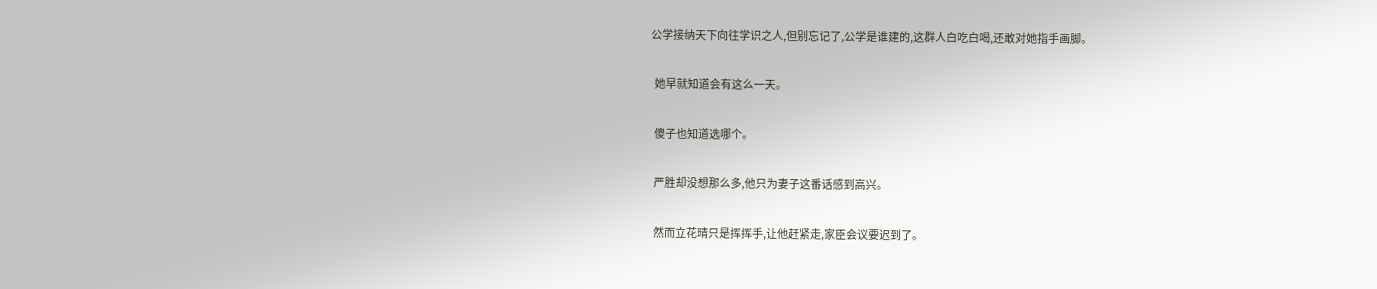公学接纳天下向往学识之人,但别忘记了,公学是谁建的,这群人白吃白喝,还敢对她指手画脚。

  她早就知道会有这么一天。

  傻子也知道选哪个。

  严胜却没想那么多,他只为妻子这番话感到高兴。

  然而立花晴只是挥挥手,让他赶紧走,家臣会议要迟到了。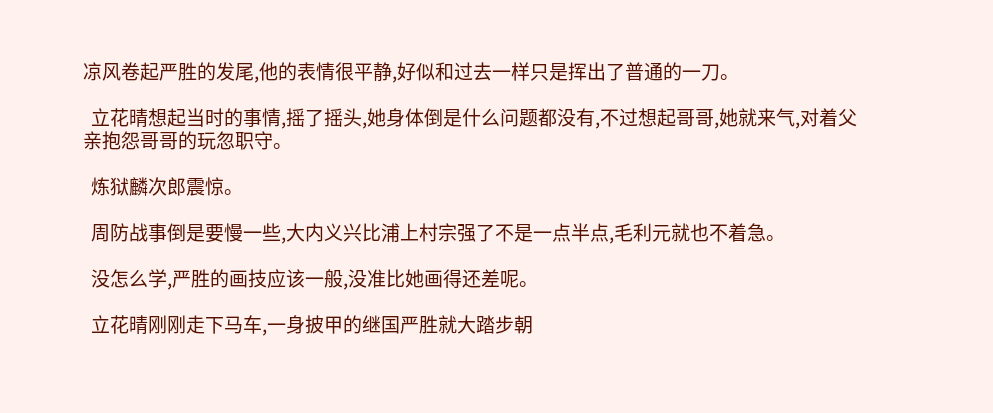凉风卷起严胜的发尾,他的表情很平静,好似和过去一样只是挥出了普通的一刀。

  立花晴想起当时的事情,摇了摇头,她身体倒是什么问题都没有,不过想起哥哥,她就来气,对着父亲抱怨哥哥的玩忽职守。

  炼狱麟次郎震惊。

  周防战事倒是要慢一些,大内义兴比浦上村宗强了不是一点半点,毛利元就也不着急。

  没怎么学,严胜的画技应该一般,没准比她画得还差呢。

  立花晴刚刚走下马车,一身披甲的继国严胜就大踏步朝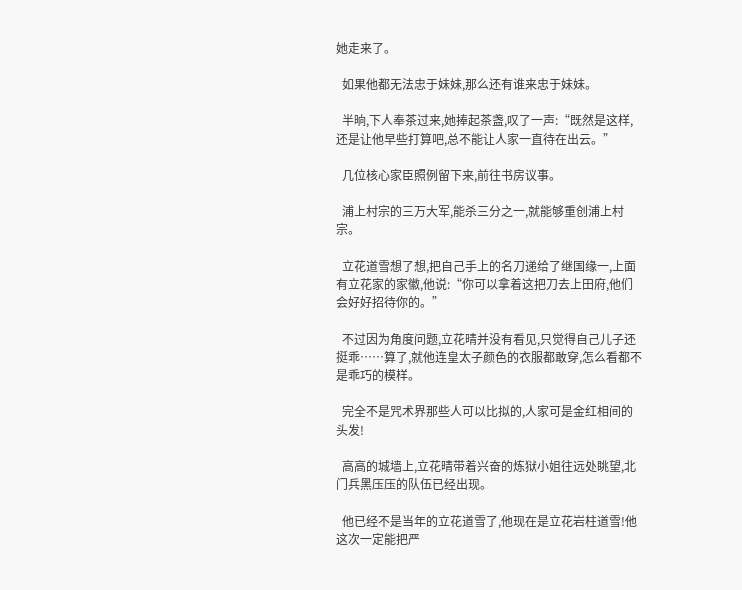她走来了。

  如果他都无法忠于妹妹,那么还有谁来忠于妹妹。

  半晌,下人奉茶过来,她捧起茶盏,叹了一声:“既然是这样,还是让他早些打算吧,总不能让人家一直待在出云。”

  几位核心家臣照例留下来,前往书房议事。

  浦上村宗的三万大军,能杀三分之一,就能够重创浦上村宗。

  立花道雪想了想,把自己手上的名刀递给了继国缘一,上面有立花家的家徽,他说:“你可以拿着这把刀去上田府,他们会好好招待你的。”

  不过因为角度问题,立花晴并没有看见,只觉得自己儿子还挺乖……算了,就他连皇太子颜色的衣服都敢穿,怎么看都不是乖巧的模样。

  完全不是咒术界那些人可以比拟的,人家可是金红相间的头发!

  高高的城墙上,立花晴带着兴奋的炼狱小姐往远处眺望,北门兵黑压压的队伍已经出现。

  他已经不是当年的立花道雪了,他现在是立花岩柱道雪!他这次一定能把严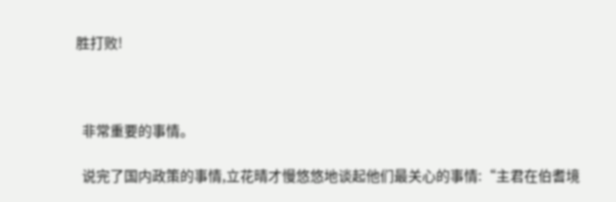胜打败!



  非常重要的事情。

  说完了国内政策的事情,立花晴才慢悠悠地谈起他们最关心的事情:“主君在伯耆境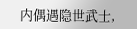内偶遇隐世武士,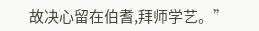故决心留在伯耆,拜师学艺。”